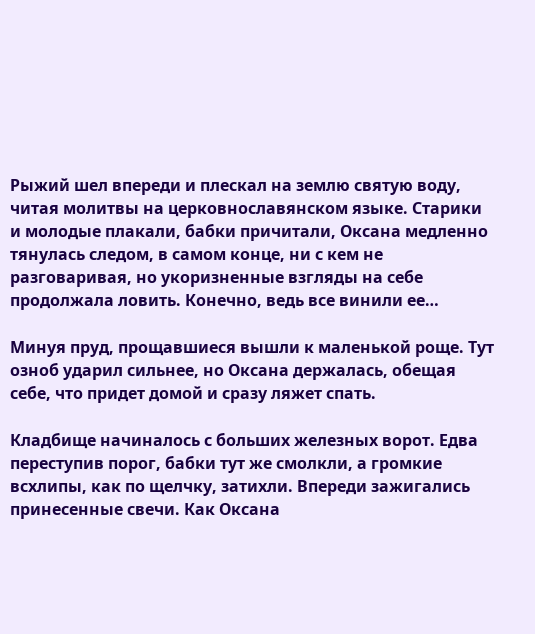Рыжий шел впереди и плескал на землю святую воду, читая молитвы на церковнославянском языке. Старики и молодые плакали, бабки причитали, Оксана медленно тянулась следом, в самом конце, ни с кем не разговаривая, но укоризненные взгляды на себе продолжала ловить. Конечно, ведь все винили ее…

Минуя пруд, прощавшиеся вышли к маленькой роще. Тут озноб ударил сильнее, но Оксана держалась, обещая себе, что придет домой и сразу ляжет спать.

Кладбище начиналось с больших железных ворот. Едва переступив порог, бабки тут же смолкли, а громкие всхлипы, как по щелчку, затихли. Впереди зажигались принесенные свечи. Как Оксана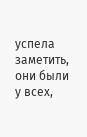успела заметить, они были у всех,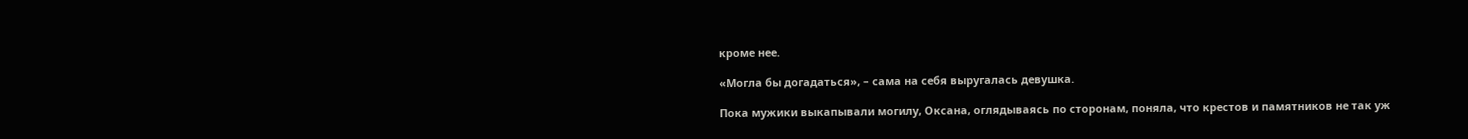кроме нее.

«Могла бы догадаться», – сама на себя выругалась девушка.

Пока мужики выкапывали могилу, Оксана, оглядываясь по сторонам, поняла, что крестов и памятников не так уж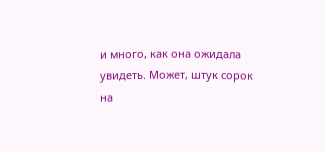и много, как она ожидала увидеть. Может, штук сорок на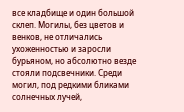все кладбище и один большой склеп. Могилы, без цветов и венков, не отличались ухоженностью и заросли бурьяном, но абсолютно везде стояли подсвечники. Среди могил, под редкими бликами солнечных лучей,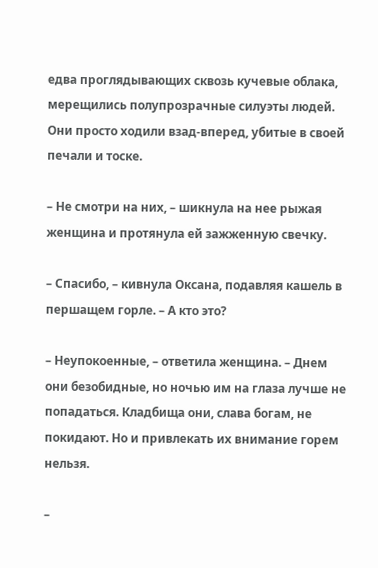едва проглядывающих сквозь кучевые облака, мерещились полупрозрачные силуэты людей. Они просто ходили взад-вперед, убитые в своей печали и тоске.

– Не смотри на них, – шикнула на нее рыжая женщина и протянула ей зажженную свечку.

– Спасибо, – кивнула Оксана, подавляя кашель в першащем горле. – А кто это?

– Неупокоенные, – ответила женщина. – Днем они безобидные, но ночью им на глаза лучше не попадаться. Кладбища они, слава богам, не покидают. Но и привлекать их внимание горем нельзя.

–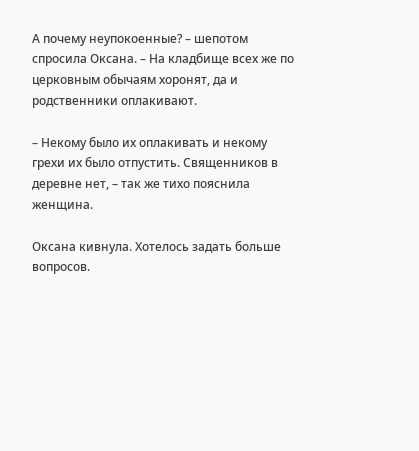А почему неупокоенные? – шепотом спросила Оксана. – На кладбище всех же по церковным обычаям хоронят, да и родственники оплакивают.

– Некому было их оплакивать и некому грехи их было отпустить. Священников в деревне нет, – так же тихо пояснила женщина.

Оксана кивнула. Хотелось задать больше вопросов.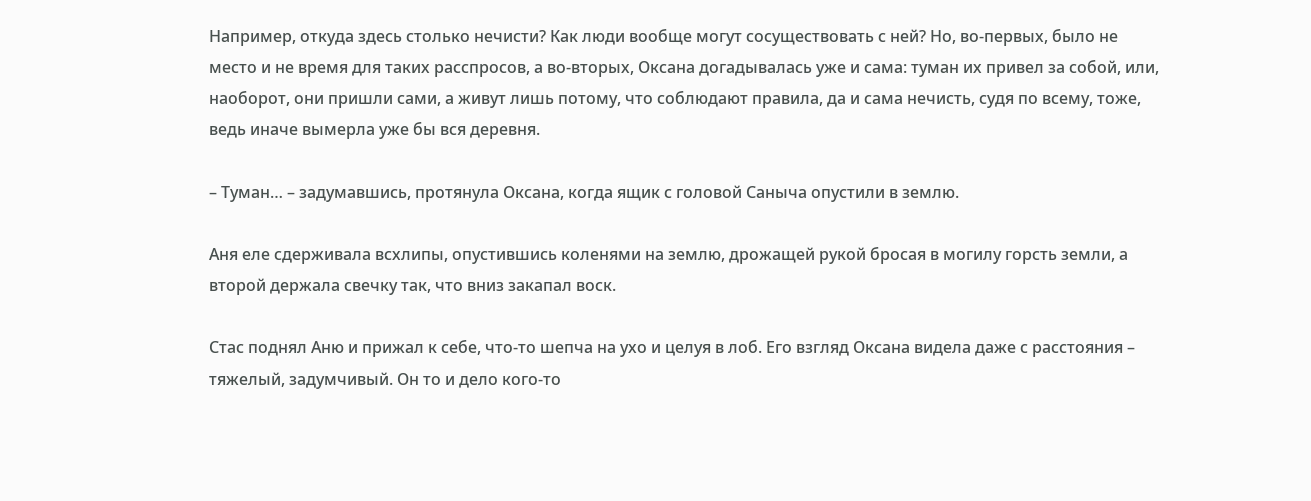Например, откуда здесь столько нечисти? Как люди вообще могут сосуществовать с ней? Но, во-первых, было не место и не время для таких расспросов, а во-вторых, Оксана догадывалась уже и сама: туман их привел за собой, или, наоборот, они пришли сами, а живут лишь потому, что соблюдают правила, да и сама нечисть, судя по всему, тоже, ведь иначе вымерла уже бы вся деревня.

– Туман… – задумавшись, протянула Оксана, когда ящик с головой Саныча опустили в землю.

Аня еле сдерживала всхлипы, опустившись коленями на землю, дрожащей рукой бросая в могилу горсть земли, а второй держала свечку так, что вниз закапал воск.

Стас поднял Аню и прижал к себе, что-то шепча на ухо и целуя в лоб. Его взгляд Оксана видела даже с расстояния – тяжелый, задумчивый. Он то и дело кого-то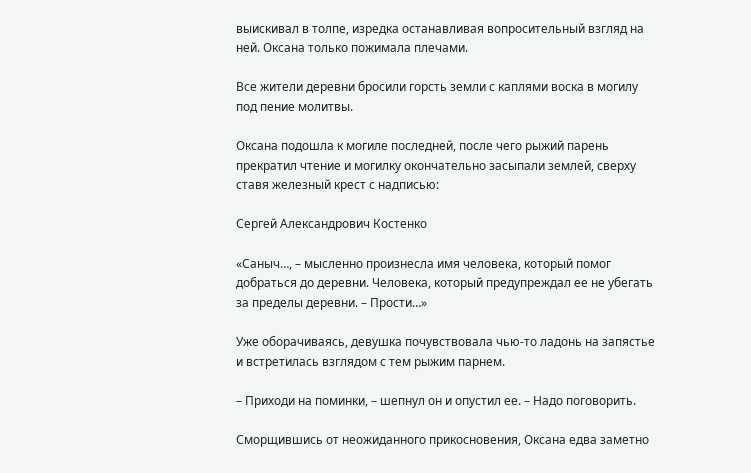выискивал в толпе, изредка останавливая вопросительный взгляд на ней. Оксана только пожимала плечами.

Все жители деревни бросили горсть земли с каплями воска в могилу под пение молитвы.

Оксана подошла к могиле последней, после чего рыжий парень прекратил чтение и могилку окончательно засыпали землей, сверху ставя железный крест с надписью:

Сергей Александрович Костенко

«Саныч…, – мысленно произнесла имя человека, который помог добраться до деревни. Человека, который предупреждал ее не убегать за пределы деревни. – Прости…»

Уже оборачиваясь, девушка почувствовала чью-то ладонь на запястье и встретилась взглядом с тем рыжим парнем.

– Приходи на поминки, – шепнул он и опустил ее. – Надо поговорить.

Сморщившись от неожиданного прикосновения, Оксана едва заметно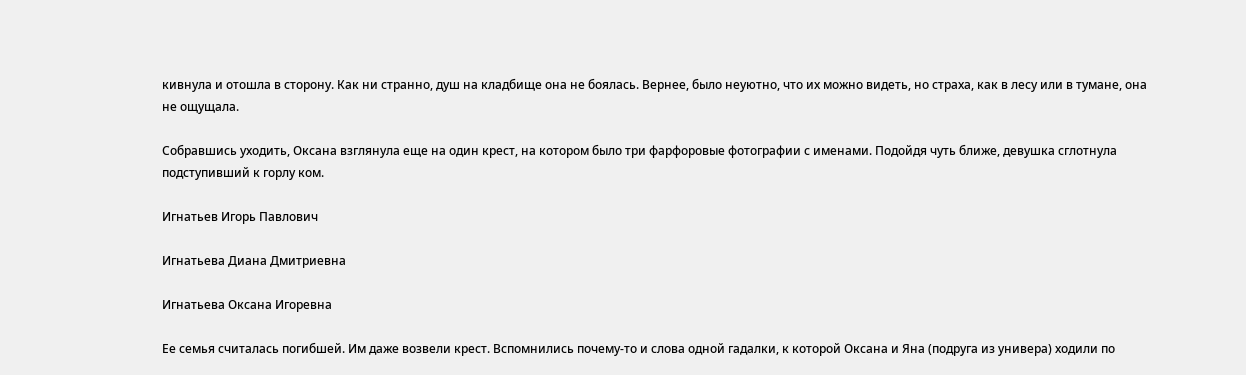кивнула и отошла в сторону. Как ни странно, душ на кладбище она не боялась. Вернее, было неуютно, что их можно видеть, но страха, как в лесу или в тумане, она не ощущала.

Собравшись уходить, Оксана взглянула еще на один крест, на котором было три фарфоровые фотографии с именами. Подойдя чуть ближе, девушка сглотнула подступивший к горлу ком.

Игнатьев Игорь Павлович

Игнатьева Диана Дмитриевна

Игнатьева Оксана Игоревна

Ее семья считалась погибшей. Им даже возвели крест. Вспомнились почему-то и слова одной гадалки, к которой Оксана и Яна (подруга из универа) ходили по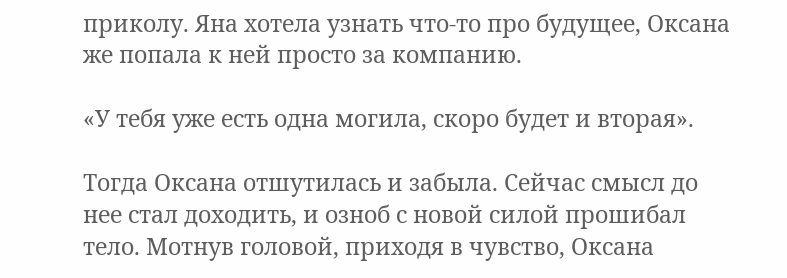приколу. Яна хотела узнать что-то про будущее, Оксана же попала к ней просто за компанию.

«У тебя уже есть одна могила, скоро будет и вторая».

Тогда Оксана отшутилась и забыла. Сейчас смысл до нее стал доходить, и озноб с новой силой прошибал тело. Мотнув головой, приходя в чувство, Оксана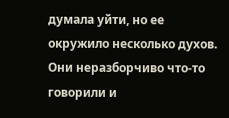думала уйти, но ее окружило несколько духов. Они неразборчиво что-то говорили и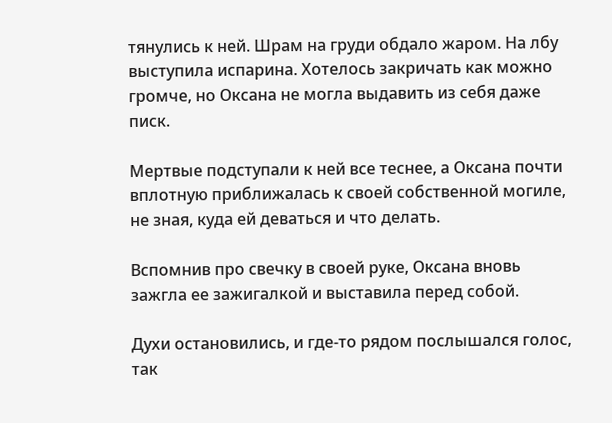тянулись к ней. Шрам на груди обдало жаром. На лбу выступила испарина. Хотелось закричать как можно громче, но Оксана не могла выдавить из себя даже писк.

Мертвые подступали к ней все теснее, а Оксана почти вплотную приближалась к своей собственной могиле, не зная, куда ей деваться и что делать.

Вспомнив про свечку в своей руке, Оксана вновь зажгла ее зажигалкой и выставила перед собой.

Духи остановились, и где-то рядом послышался голос, так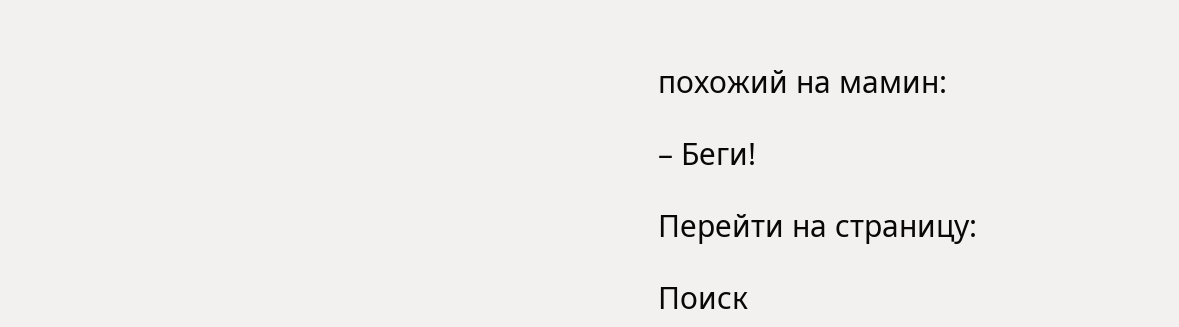похожий на мамин:

– Беги!

Перейти на страницу:

Поиск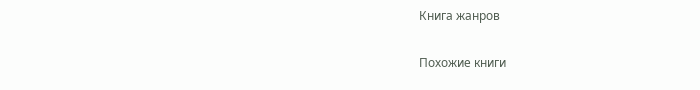Книга жанров

Похожие книги